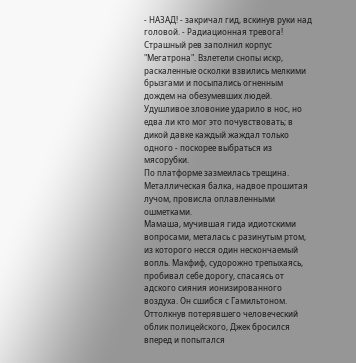- НАЗАД! - закричал гид, вскинув руки над головой. - Радиационная тревога!
Страшный рев заполнил корпус "Мегатрона". Взлетели снопы искр, раскаленные осколки взвились мелкими брызгами и посыпались огненным дождем на обезумевших людей. Удушливое зловоние ударило в нос, но едва ли кто мог это почувствовать; в дикой давке каждый жаждал только одного - поскорее выбраться из мясорубки.
По платформе зазмеилась трещина. Металлическая балка, надвое прошитая лучом, провисла оплавленными ошметками.
Мамаша, мучившая гида идиотскими вопросами, металась с разинутым ртом, из которого несся один нескончаемый вопль. Макфиф, судорожно трепыхаясь, пробивал себе дорогу, спасаясь от адского сияния ионизированного воздуха. Он сшибся с Гамильтоном. Оттолкнув потерявшего человеческий облик полицейского, Джек бросился вперед и попытался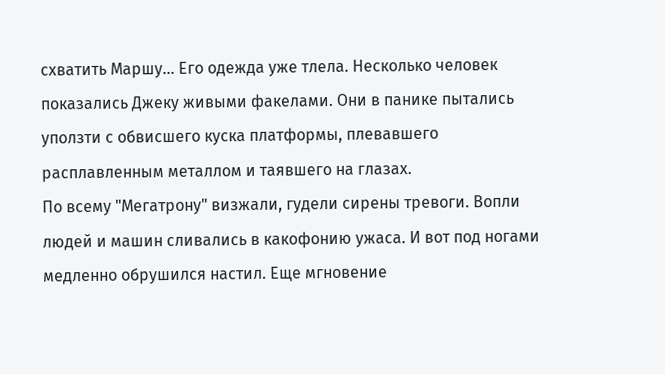схватить Маршу... Его одежда уже тлела. Несколько человек показались Джеку живыми факелами. Они в панике пытались уползти с обвисшего куска платформы, плевавшего расплавленным металлом и таявшего на глазах.
По всему "Мегатрону" визжали, гудели сирены тревоги. Вопли людей и машин сливались в какофонию ужаса. И вот под ногами медленно обрушился настил. Еще мгновение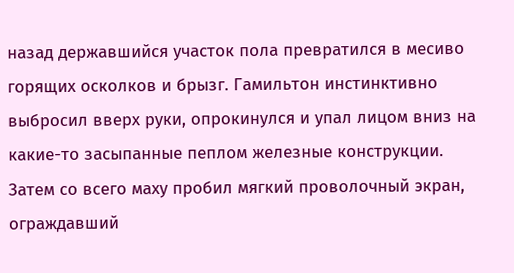назад державшийся участок пола превратился в месиво горящих осколков и брызг. Гамильтон инстинктивно выбросил вверх руки, опрокинулся и упал лицом вниз на какие-то засыпанные пеплом железные конструкции. Затем со всего маху пробил мягкий проволочный экран, ограждавший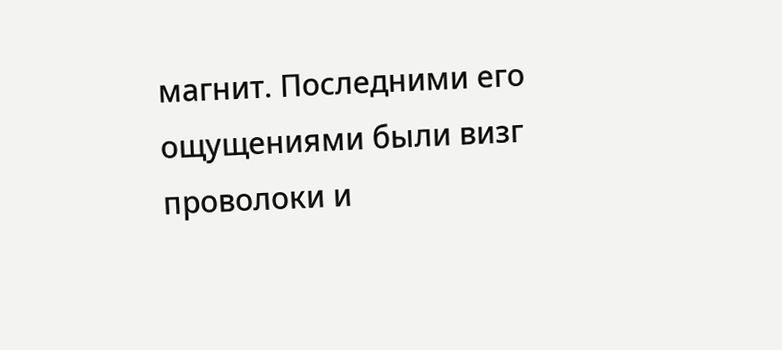магнит. Последними его ощущениями были визг проволоки и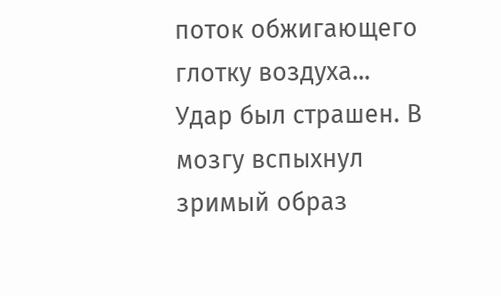поток обжигающего глотку воздуха...
Удар был страшен. В мозгу вспыхнул зримый образ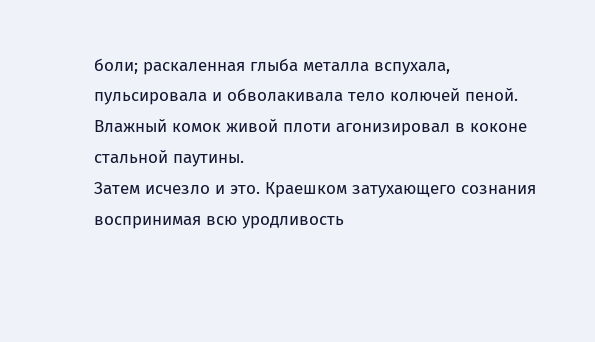боли; раскаленная глыба металла вспухала, пульсировала и обволакивала тело колючей пеной. Влажный комок живой плоти агонизировал в коконе стальной паутины.
Затем исчезло и это. Краешком затухающего сознания воспринимая всю уродливость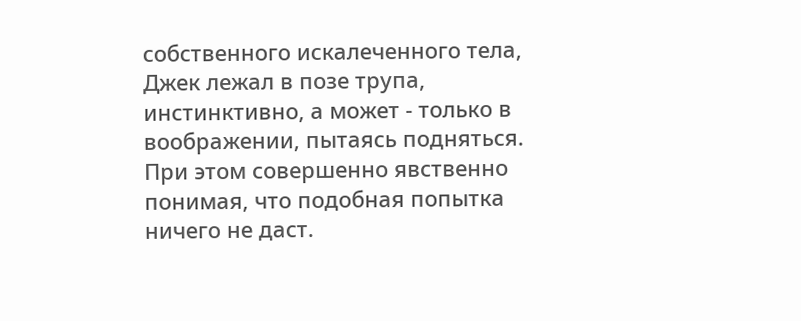собственного искалеченного тела, Джек лежал в позе трупа, инстинктивно, а может - только в воображении, пытаясь подняться. При этом совершенно явственно понимая, что подобная попытка ничего не даст.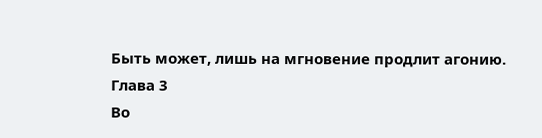Быть может, лишь на мгновение продлит агонию.
Глава 3
Во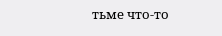тьме что-то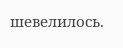шевелилось.